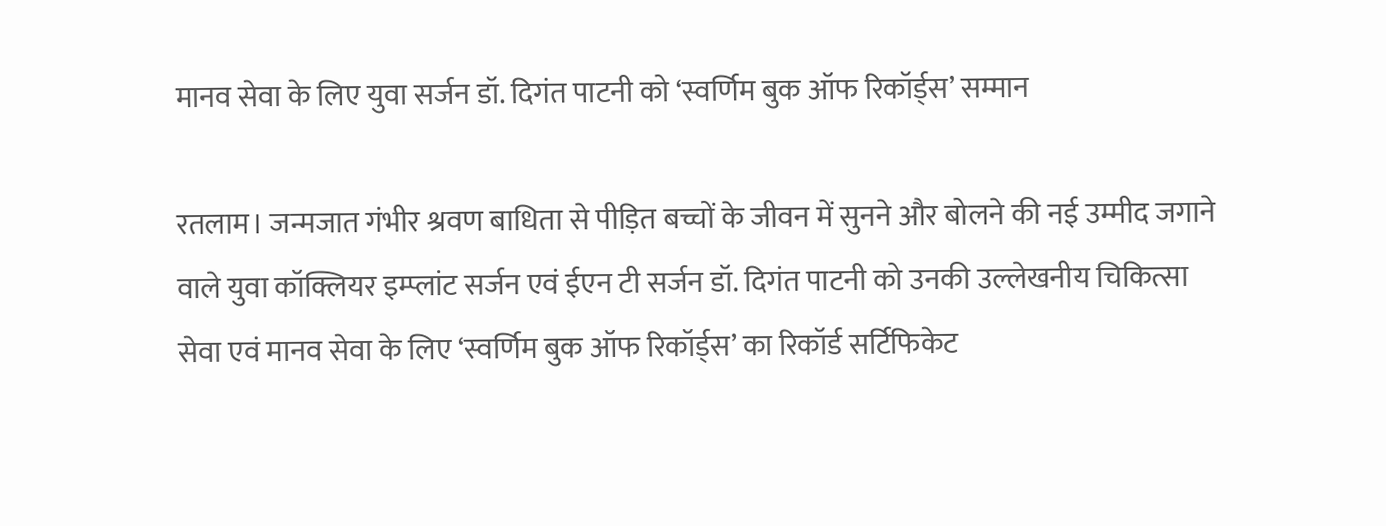मानव सेवा के लिए युवा सर्जन डॉ. दिगंत पाटनी को ‘स्वर्णिम बुक ऑफ रिकॉर्ड्स’ सम्मान

रतलाम। जन्मजात गंभीर श्रवण बाधिता से पीड़ित बच्चों के जीवन में सुनने और बोलने की नई उम्मीद जगाने वाले युवा कॉक्लियर इम्प्लांट सर्जन एवं ईएन टी सर्जन डॉ. दिगंत पाटनी को उनकी उल्लेखनीय चिकित्सा सेवा एवं मानव सेवा के लिए ‘स्वर्णिम बुक ऑफ रिकॉर्ड्स’ का रिकॉर्ड सर्टिफिकेट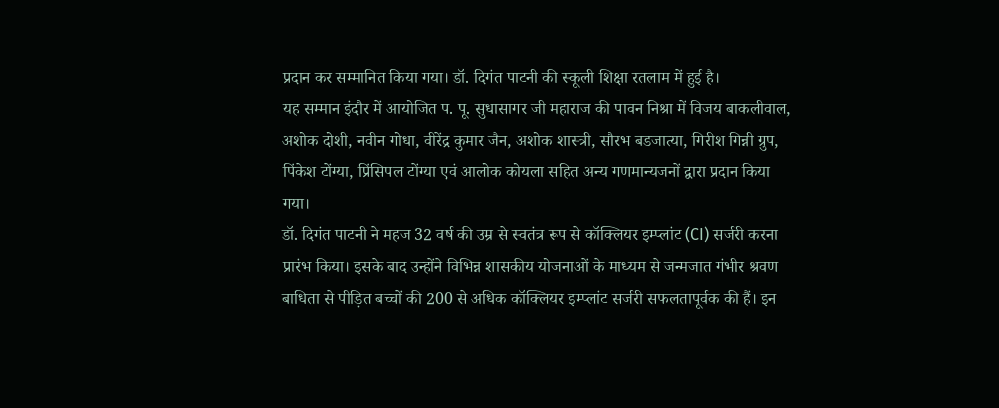प्रदान कर सम्मानित किया गया। डॉ. दिगंत पाटनी की स्कूली शिक्षा रतलाम में हुई है।
यह सम्मान इंदौर में आयोजित प. पू. सुधासागर जी महाराज की पावन निश्रा में विजय बाकलीवाल, अशोक दोशी, नवीन गोधा, वीरेंद्र कुमार जैन, अशोक शास्त्री, सौरभ बडजात्या, गिरीश गिन्नी ग्रुप, पिंकेश टोंग्या, प्रिंसिपल टोंग्या एवं आलोक कोयला सहित अन्य गणमान्यजनों द्वारा प्रदान किया गया।
डॉ. दिगंत पाटनी ने महज 32 वर्ष की उम्र से स्वतंत्र रूप से कॉक्लियर इम्प्लांट (CI) सर्जरी करना प्रारंभ किया। इसके बाद उन्होंने विभिन्न शासकीय योजनाओं के माध्यम से जन्मजात गंभीर श्रवण बाधिता से पीड़ित बच्चों की 200 से अधिक कॉक्लियर इम्प्लांट सर्जरी सफलतापूर्वक की हैं। इन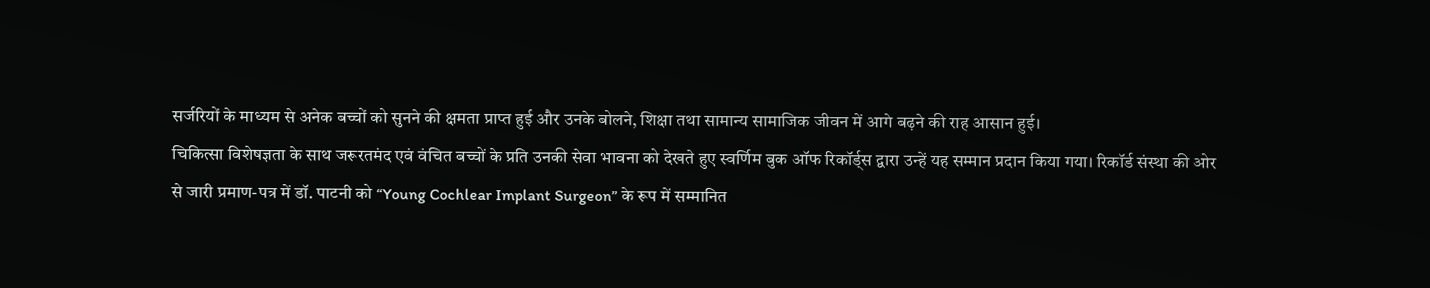सर्जरियों के माध्यम से अनेक बच्चों को सुनने की क्षमता प्राप्त हुई और उनके बोलने, शिक्षा तथा सामान्य सामाजिक जीवन में आगे बढ़ने की राह आसान हुई।
चिकित्सा विशेषज्ञता के साथ जरूरतमंद एवं वंचित बच्चों के प्रति उनकी सेवा भावना को देखते हुए स्वर्णिम बुक ऑफ रिकॉर्ड्स द्वारा उन्हें यह सम्मान प्रदान किया गया। रिकॉर्ड संस्था की ओर से जारी प्रमाण-पत्र में डॉ. पाटनी को “Young Cochlear Implant Surgeon” के रूप में सम्मानित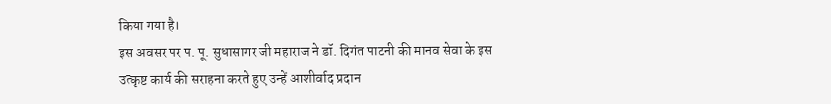किया गया है।
इस अवसर पर प. पू. सुधासागर जी महाराज ने डॉ. दिगंत पाटनी की मानव सेवा के इस उत्कृष्ट कार्य की सराहना करते हुए उन्हें आशीर्वाद प्रदान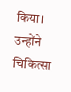किया। उन्होंने चिकित्सा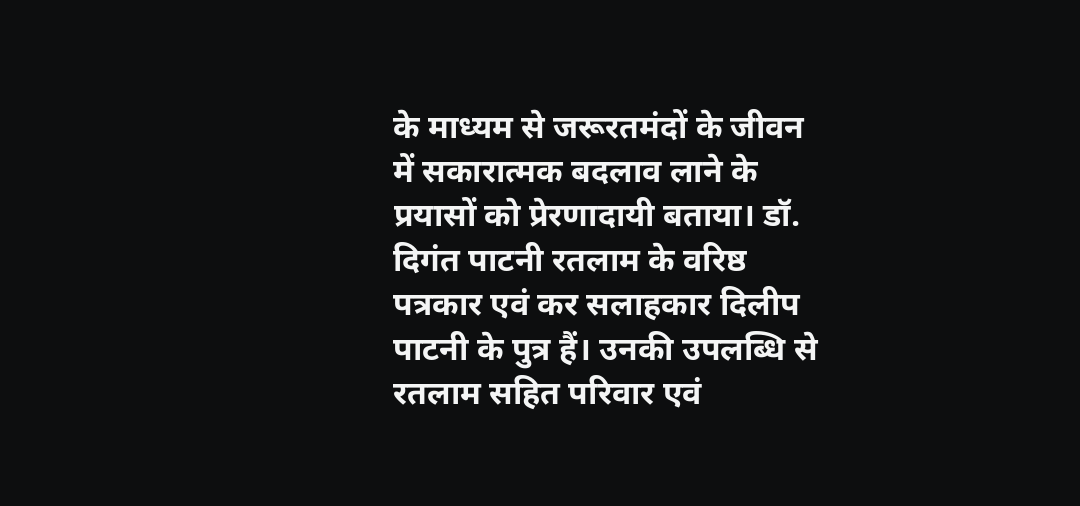के माध्यम से जरूरतमंदों के जीवन में सकारात्मक बदलाव लाने के प्रयासों को प्रेरणादायी बताया। डॉ. दिगंत पाटनी रतलाम के वरिष्ठ पत्रकार एवं कर सलाहकार दिलीप पाटनी के पुत्र हैं। उनकी उपलब्धि से रतलाम सहित परिवार एवं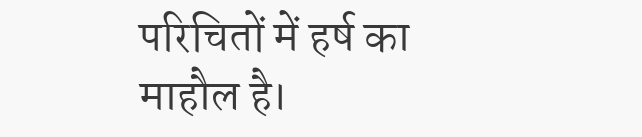परिचितों में हर्ष का माहौल है।